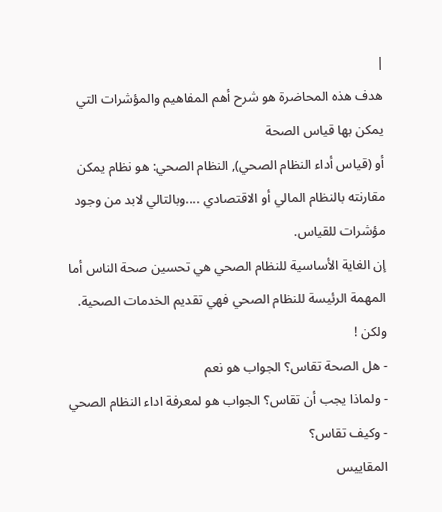|
هدف هذه المحاضرة هو شرح أهم المفاهيم والمؤشرات التي يمكن بها قياس الصحة
أو (قياس أداء النظام الصحي), النظام الصحي: هو نظام يمكن مقارنته بالنظام المالي أو الاقتصادي ....وبالتالي لابد من وجود مؤشرات للقياس.
إن الغاية الأساسية للنظام الصحي هي تحسين صحة الناس أما المهمة الرئيسة للنظام الصحي فهي تقديم الخدمات الصحية.
ولكن !
- هل الصحة تقاس؟ الجواب هو نعم
- ولماذا يجب أن تقاس؟ الجواب هو لمعرفة اداء النظام الصحي
- وكيف تقاس؟
المقاييس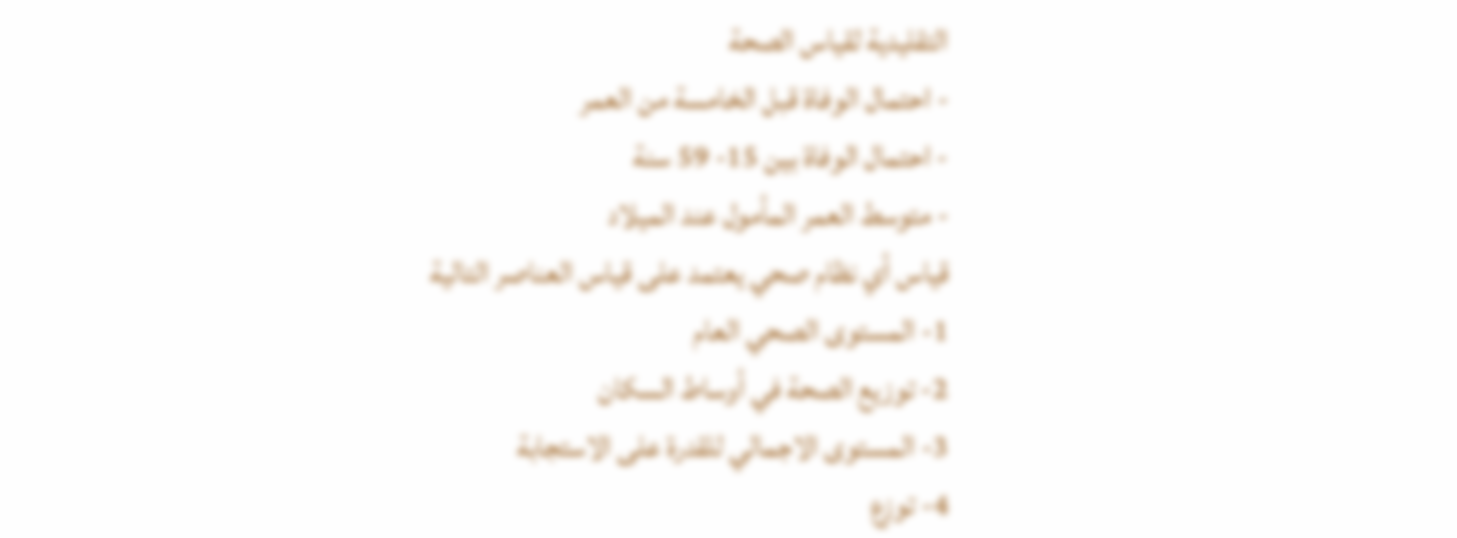التقليدية لقياس الصحة
- احتمال الوفاة قبل الخامسة من العمر
- احتمال الوفاة بين 15- 59 سنة
- متوسط العمر المأمول عند الميلاد
قياس أي نظام صحي يعتمد على قياس العناصر التالية
1- المستوى الصحي العام
2- توزيع الصحة في أوساط السكان
3- المستوى الاجمالي للقدرة على الاستجابة
4- توزع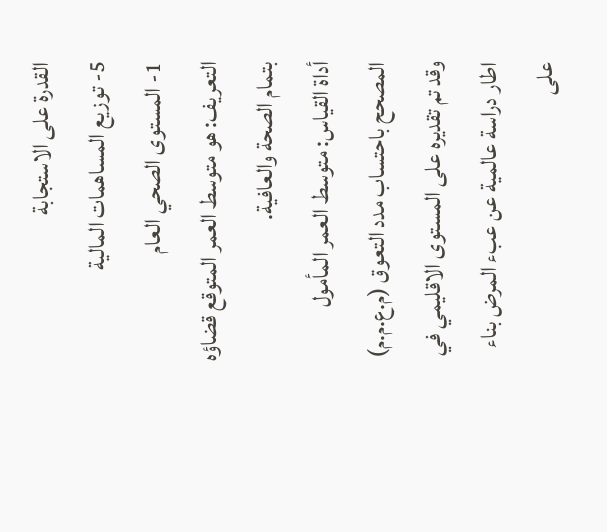القدرة على الاستجابة
5- توزيع المساهمات المالية
1- المستوى الصحي العام
التعريف: هو متوسط العمر المتوقع قضاؤه بتمام الصحة والعافية.
أداة القياس: متوسط العمر المأمول المصحح باحتساب مدد التعوق (م.ع.م.م)
وقد تم تقديره على المستوى الاقليمي في اطار دراسة عالمية عن عبء المرض بناء على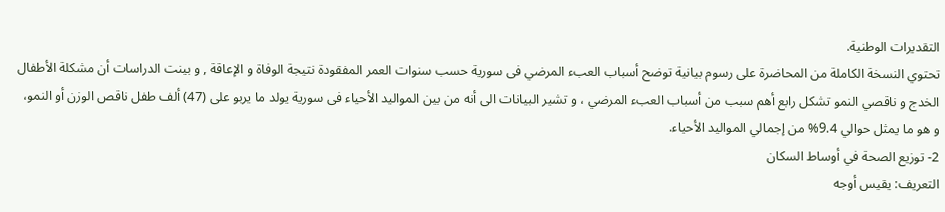التقديرات الوطنية.
تحتوي النسخة الكاملة من المحاضرة على رسوم بيانية توضح أسباب العبء المرضي فى سورية حسب سنوات العمر المفقودة نتيجة الوفاة و الإعاقة , و بينت الدراسات أن مشكلة الأطفال الخدج و ناقصي النمو تشكل رابع أهم سبب من أسباب العبء المرضي ، و تشير البيانات الى أنه من بين المواليد الأحياء فى سورية يولد ما يربو على (47) ألف طفل ناقص الوزن أو النمو، و هو ما يمثل حوالي 9.4% من إجمالي المواليد الأحياء.
2- توزيع الصحة في أوساط السكان
التعريف: يقيس أوجه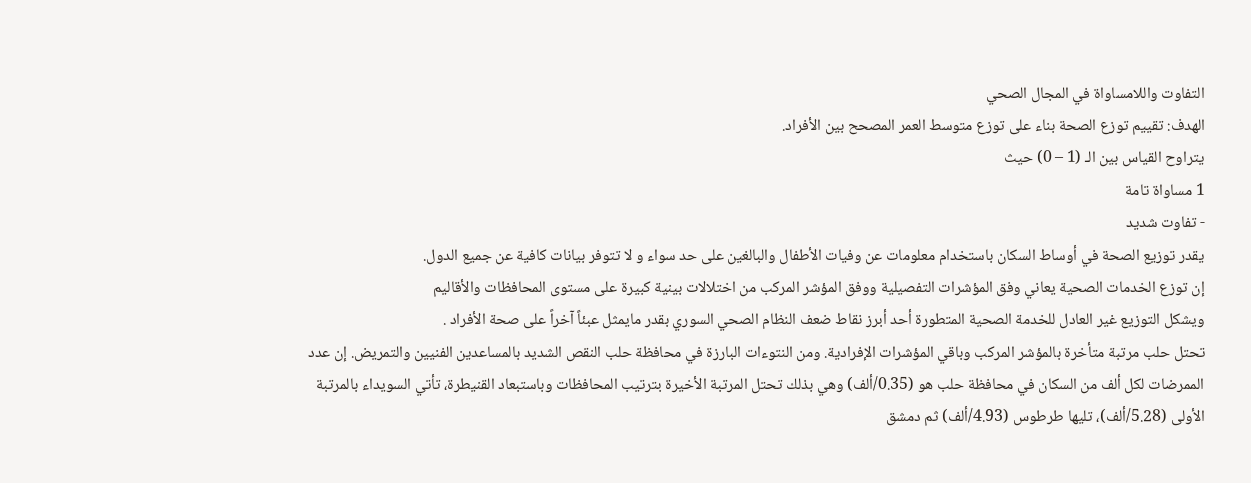التفاوت واللامساواة في المجال الصحي
الهدف: تقييم توزع الصحة بناء على توزع متوسط العمر المصحح بين الأفراد.
يتراوح القياس بين الـ (1 – 0) حيث
1 مساواة تامة
- تفاوت شديد
يقدر توزيع الصحة في أوساط السكان باستخدام معلومات عن وفيات الأطفال والبالغين على حد سواء و لا تتوفر بيانات كافية عن جميع الدول.
إن توزع الخدمات الصحية يعاني وفق المؤشرات التفصيلية ووفق المؤشر المركب من اختلالات بينية كبيرة على مستوى المحافظات والأقاليم
ويشكل التوزيع غير العادل للخدمة الصحية المتطورة أحد أبرز نقاط ضعف النظام الصحي السوري بقدر مايمثل عبئاً آخراً على صحة الأفراد .
تحتل حلب مرتبة متأخرة بالمؤشر المركب وباقي المؤشرات الإفرادية. ومن النتوءات البارزة في محافظة حلب النقص الشديد بالمساعدين الفنيين والتمريض. إن عدد الممرضات لكل ألف من السكان في محافظة حلب هو (0.35/ألف) وهي بذلك تحتل المرتبة الأخيرة بترتيب المحافظات وباستبعاد القنيطرة، تأتي السويداء بالمرتبة الأولى (5.28/ألف)، تليها طرطوس (4.93/ألف) ثم دمشق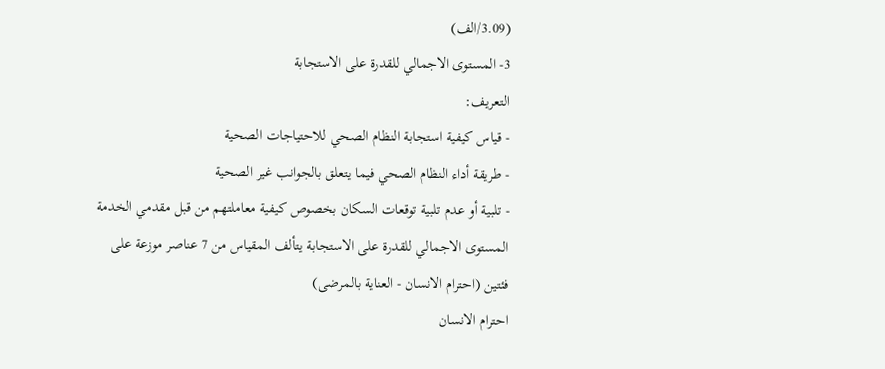(3.09/الف)
3- المستوى الاجمالي للقدرة على الاستجابة
التعريف:
- قياس كيفية استجابة النظام الصحي للاحتياجات الصحية
- طريقة أداء النظام الصحي فيما يتعلق بالجوانب غير الصحية
- تلبية أو عدم تلبية توقعات السكان بخصوص كيفية معاملتهم من قبل مقدمي الخدمة
المستوى الاجمالي للقدرة على الاستجابة يتألف المقياس من 7 عناصر موزعة على فئتين (احترام الانسان - العناية بالمرضى)
احترام الانسان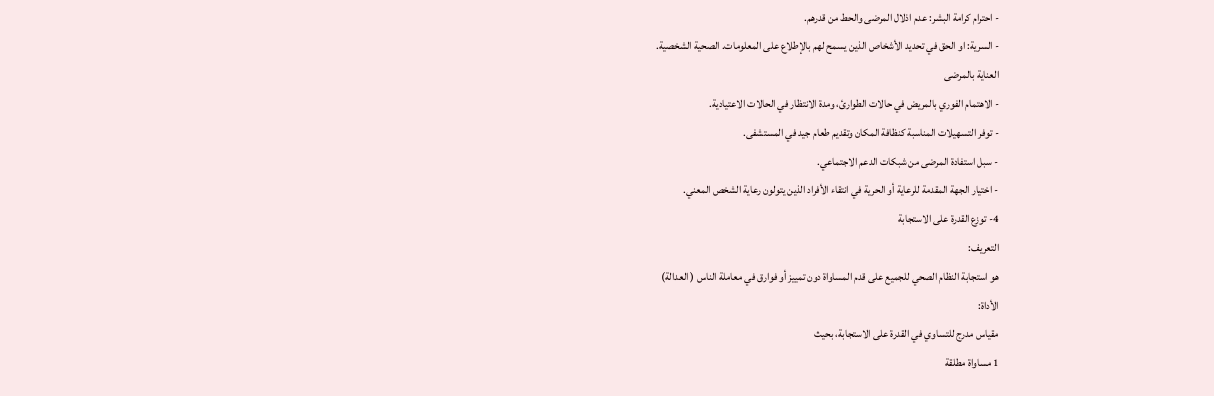- احترام كرامة البشر: عدم اذلال المرضى والحط من قدرهم.
- السرية: او الحق في تحديد الأشخاص الذين يسمح لهم بالإطلاع على المعلومات. الصحية الشخصية.
العناية بالمرضى
- الاهتمام الفوري بالمريض في حالات الطوارئ، ومدة الانتظار في الحالات الاعتيادية.
- توفر التسهيلات المناسبة كنظافة المكان وتقديم طعام جيد في المستشفى.
- سبل استفادة المرضى من شبكات الدعم الاجتماعي.
- اختيار الجهة المقدمة للرعاية أو الحرية في انتقاء الأفراد الذين يتولون رعاية الشخص المعني.
4- توزع القدرة على الاستجابة
التعريف:
هو استجابة النظام الصحي للجميع على قدم المساواة دون تمييز أو فوارق في معاملة الناس ( العدالة)
الأداة:
مقياس مدرج للتساوي في القدرة على الاستجابة، بحيث
1 مساواة مطلقة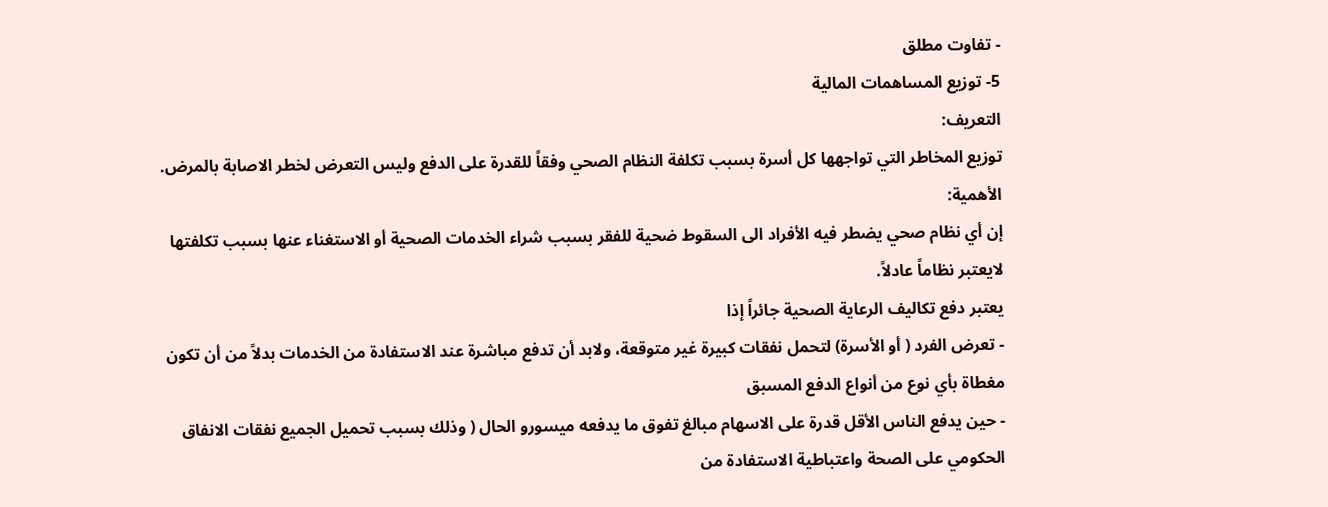- تفاوت مطلق
5- توزيع المساهمات المالية
التعريف:
توزيع المخاطر التي تواجهها كل أسرة بسبب تكلفة النظام الصحي وفقاً للقدرة على الدفع وليس التعرض لخطر الاصابة بالمرض.
الأهمية:
إن أي نظام صحي يضطر فيه الأفراد الى السقوط ضحية للفقر بسبب شراء الخدمات الصحية أو الاستغناء عنها بسبب تكلفتها لايعتبر نظاماً عادلاً.
يعتبر دفع تكاليف الرعاية الصحية جائراً إذا
- تعرض الفرد ( أو الأسرة) لتحمل نفقات كبيرة غير متوقعة، ولابد أن تدفع مباشرة عند الاستفادة من الخدمات بدلاً من أن تكون مغطاة بأي نوع من أنواع الدفع المسبق
- حين يدفع الناس الأقل قدرة على الاسهام مبالغ تفوق ما يدفعه ميسورو الحال ( وذلك بسبب تحميل الجميع نفقات الانفاق الحكومي على الصحة واعتباطية الاستفادة من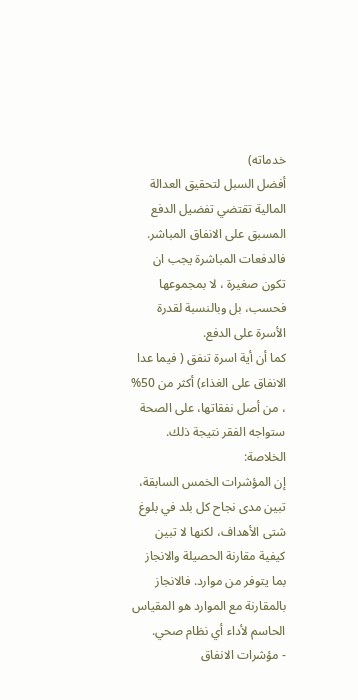خدماته)
أفضل السبل لتحقيق العدالة المالية تقتضي تفضيل الدفع المسبق على الانفاق المباشر. فالدفعات المباشرة يجب ان تكون صغيرة ، لا بمجموعها فحسب، بل وبالنسبة لقدرة الأسرة على الدفع.
كما أن أية اسرة تنفق ( فيما عدا الانفاق على الغذاء) أكثر من 50% ، من أصل نفقاتها، على الصحة ستواجه الفقر نتيجة ذلك.
الخلاصة:
إن المؤشرات الخمس السابقة، تبين مدى نجاح كل بلد في بلوغ شتى الأهداف، لكنها لا تبين كيفية مقارنة الحصيلة والانجاز بما يتوفر من موارد. فالانجاز بالمقارنة مع الموارد هو المقياس الحاسم لأداء أي نظام صحي.
- مؤشرات الانفاق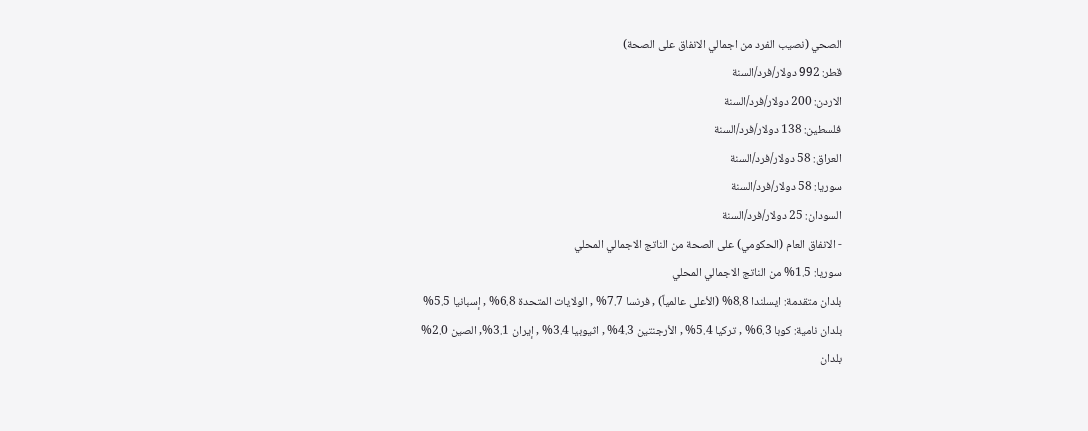الصحي (نصيب الفرد من اجمالي الانفاق على الصحة)
قطر: 992 دولار/فرد/السنة
الاردن: 200 دولار/فرد/السنة
فلسطين: 138 دولار/فرد/السنة
العراق: 58 دولار/فرد/السنة
سوريا: 58 دولار/فرد/السنة
السودان: 25 دولار/فرد/السنة
- الانفاق العام (الحكومي) على الصحة من الناتج الاجمالي المحلي
سوريا: 1.5% من الناتج الاجمالي المحلي
بلدان متقدمة: ايسلندا 8.8% (الأعلى عالمياً) , فرنسا 7.7% , الولايات المتحدة 6.8% , إسبانيا 5.5%
بلدان نامية: كوبا 6.3% , تركيا 5.4% , الأرجنتين 4.3% , اثيوبيا 3.4% , إيران 3.1%, الصين 2.0%
بلدان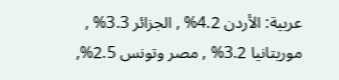عربية: الأردن 4.2% , الجزائر 3.3% , موريتانيا 3.2% , مصر وتونس 2.5%,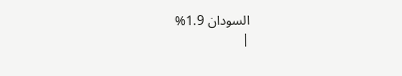السودان 1.9%
|